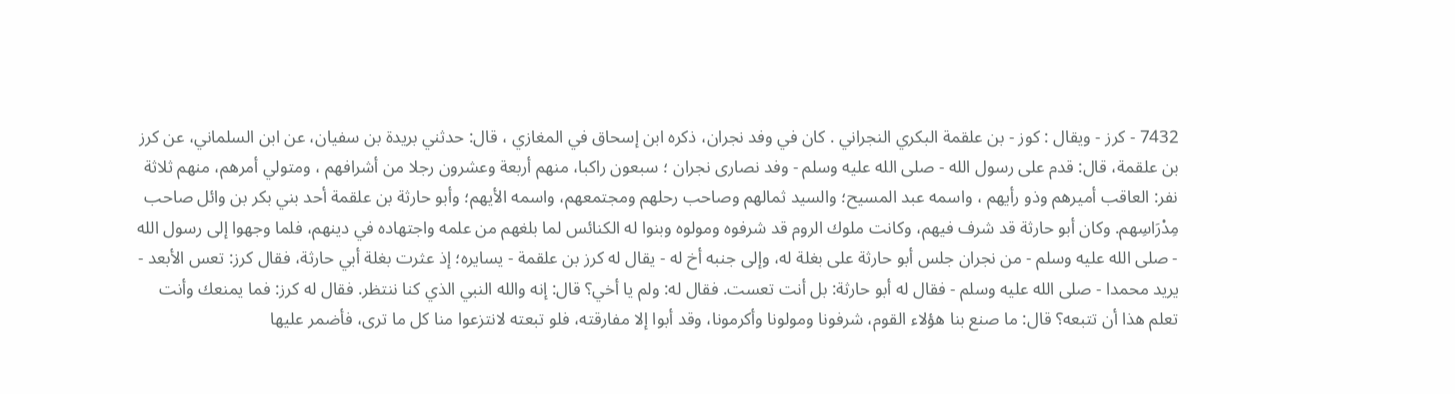7432 - كرز - ويقال : كوز - بن علقمة البكري النجراني . كان في وفد نجران، ذكره ابن إسحاق في المغازي ، قال: حدثني بريدة بن سفيان، عن ابن السلماني، عن كرز بن علقمة، قال: قدم على رسول الله - صلى الله عليه وسلم - وفد نصارى نجران ؛ سبعون راكبا، منهم أربعة وعشرون رجلا من أشرافهم ، ومتولي أمرهم، منهم ثلاثة نفر: العاقب أميرهم وذو رأيهم ، واسمه عبد المسيح؛ والسيد ثمالهم وصاحب رحلهم ومجتمعهم، واسمه الأيهم؛ وأبو حارثة بن علقمة أحد بني بكر بن وائل صاحب مِدْرَاسِهم. وكان أبو حارثة قد شرف فيهم، وكانت ملوك الروم قد شرفوه ومولوه وبنوا له الكنائس لما بلغهم من علمه واجتهاده في دينهم، فلما وجهوا إلى رسول الله - صلى الله عليه وسلم - من نجران جلس أبو حارثة على بغلة له، وإلى جنبه أخ له - يقال له كرز بن علقمة - يسايره؛ إذ عثرت بغلة أبي حارثة، فقال كرز: تعس الأبعد - يريد محمدا - صلى الله عليه وسلم - فقال له أبو حارثة: بل أنت تعست. فقال له: ولم يا أخي؟ قال: إنه والله النبي الذي كنا ننتظر. فقال له كرز: فما يمنعك وأنت تعلم هذا أن تتبعه؟ قال: ما صنع بنا هؤلاء القوم، شرفونا ومولونا وأكرمونا، وقد أبوا إلا مفارقته، فلو تبعته لانتزعوا منا كل ما ترى، فأضمر عليها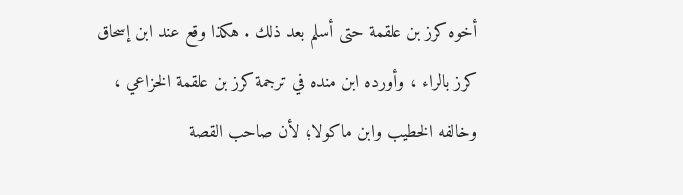أخوه كرز بن علقمة حتى أسلم بعد ذلك . هكذا وقع عند ابن إسحاق كرز بالراء ، وأورده ابن منده في ترجمة كرز بن علقمة الخزاعي ، وخالفه الخطيب وابن ماكولا؛ لأن صاحب القصة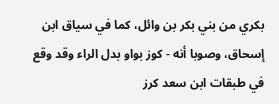بكري من بني بكر بن وائل، كما في سياق ابن إسحاق، وصوبا أنه - كوز بواو بدل الراء وقد وقع في طبقات ابن سعد كرز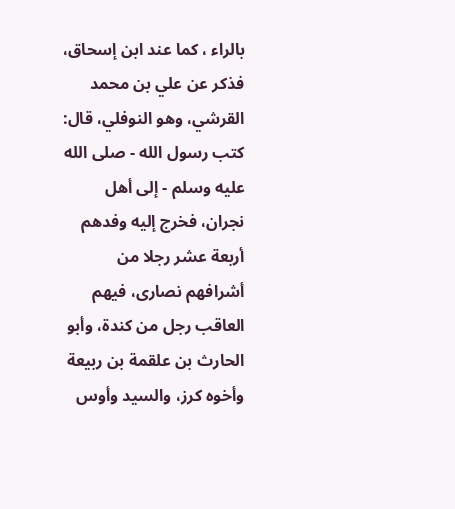بالراء ، كما عند ابن إسحاق، فذكر عن علي بن محمد القرشي، وهو النوفلي، قال: كتب رسول الله - صلى الله عليه وسلم - إلى أهل نجران، فخرج إليه وفدهم أربعة عشر رجلا من أشرافهم نصارى، فيهم العاقب رجل من كندة، وأبو الحارث بن علقمة بن ربيعة وأخوه كرز، والسيد وأوس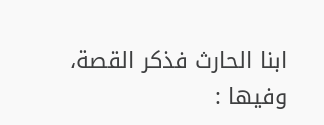ابنا الحارث فذكر القصة، وفيها :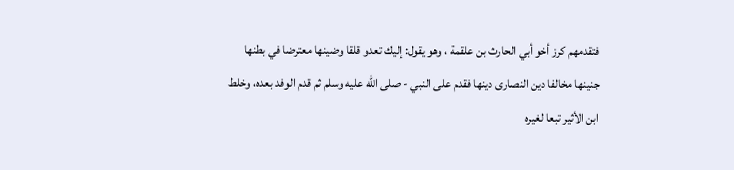فتقدمهم كرز أخو أبي الحارث بن علقمة ، وهو يقول: إليك تعدو قلقا وضينها معترضا في بطنها جنينها مخالفا دين النصارى دينها فقدم على النبي - صلى الله عليه وسلم ثم قدم الوفد بعده، وخلط ابن الأثير تبعا لغيره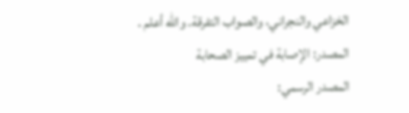الخزاعي والنجراني، والصواب التفرقة. والله أعلم .
المصدر: الإصابة في تمييز الصحابة
المصدر الرسمي: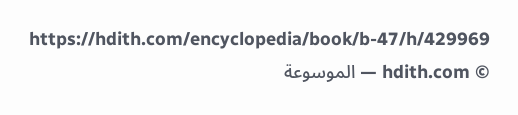https://hdith.com/encyclopedia/book/b-47/h/429969
© hdith.com — الموسوعة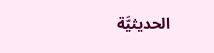الحديثيَّة